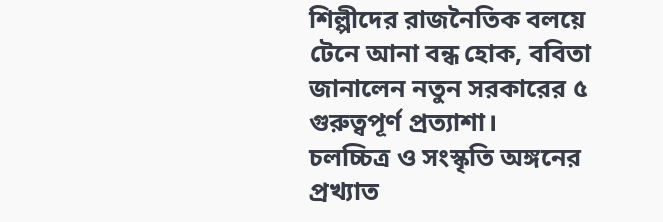শিল্পীদের রাজনৈতিক বলয়ে টেনে আনা বন্ধ হোক, ববিতা জানালেন নতুন সরকারের ৫ গুরুত্বপূর্ণ প্রত্যাশা।
চলচ্চিত্র ও সংস্কৃতি অঙ্গনের প্রখ্যাত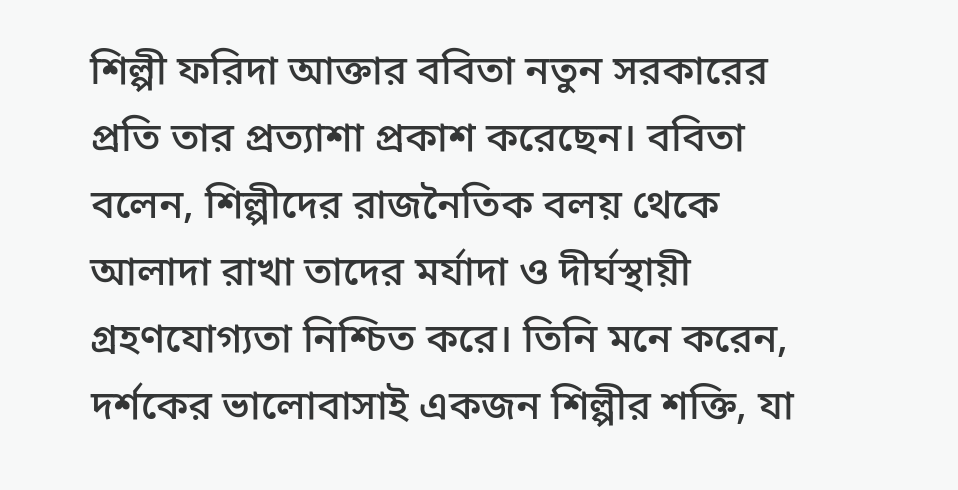শিল্পী ফরিদা আক্তার ববিতা নতুন সরকারের প্রতি তার প্রত্যাশা প্রকাশ করেছেন। ববিতা বলেন, শিল্পীদের রাজনৈতিক বলয় থেকে আলাদা রাখা তাদের মর্যাদা ও দীর্ঘস্থায়ী গ্রহণযোগ্যতা নিশ্চিত করে। তিনি মনে করেন, দর্শকের ভালোবাসাই একজন শিল্পীর শক্তি, যা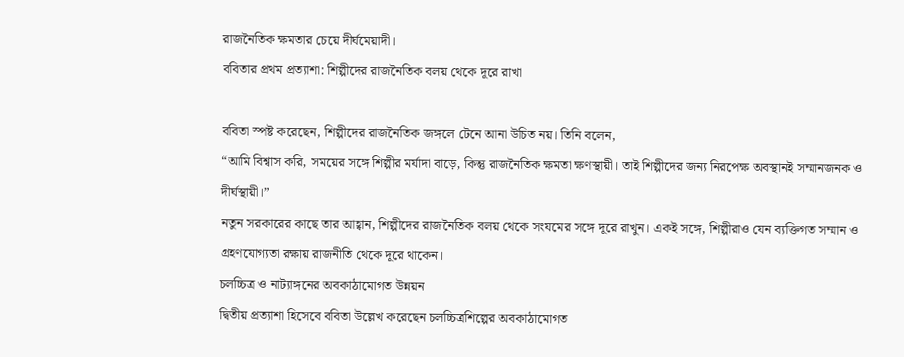রাজনৈতিক ক্ষমতার চেয়ে দীর্ঘমেয়াদী।
ববিতার প্রথম প্রত্যাশা: শিল্পীদের রাজনৈতিক বলয় থেকে দূরে রাখা

ববিতা স্পষ্ট করেছেন, শিল্পীদের রাজনৈতিক জঙ্গলে টেনে আনা উচিত নয়। তিনি বলেন,
“আমি বিশ্বাস করি, সময়ের সঙ্গে শিল্পীর মর্যাদা বাড়ে, কিন্তু রাজনৈতিক ক্ষমতা ক্ষণস্থায়ী। তাই শিল্পীদের জন্য নিরপেক্ষ অবস্থানই সম্মানজনক ও দীর্ঘস্থায়ী।”
নতুন সরকারের কাছে তার আহ্বান, শিল্পীদের রাজনৈতিক বলয় থেকে সংযমের সঙ্গে দূরে রাখুন। একই সঙ্গে, শিল্পীরাও যেন ব্যক্তিগত সম্মান ও গ্রহণযোগ্যতা রক্ষায় রাজনীতি থেকে দূরে থাকেন।
চলচ্চিত্র ও নাট্যাঙ্গনের অবকাঠামোগত উন্নয়ন
দ্বিতীয় প্রত্যাশা হিসেবে ববিতা উল্লেখ করেছেন চলচ্চিত্রশিল্পের অবকাঠামোগত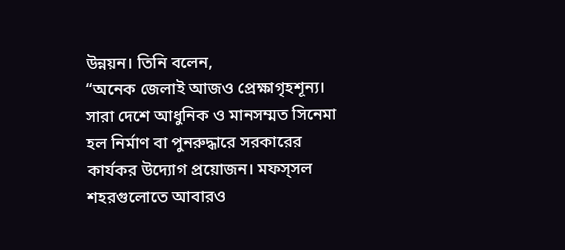উন্নয়ন। তিনি বলেন,
“অনেক জেলাই আজও প্রেক্ষাগৃহশূন্য। সারা দেশে আধুনিক ও মানসম্মত সিনেমা হল নির্মাণ বা পুনরুদ্ধারে সরকারের কার্যকর উদ্যোগ প্রয়োজন। মফস্সল শহরগুলোতে আবারও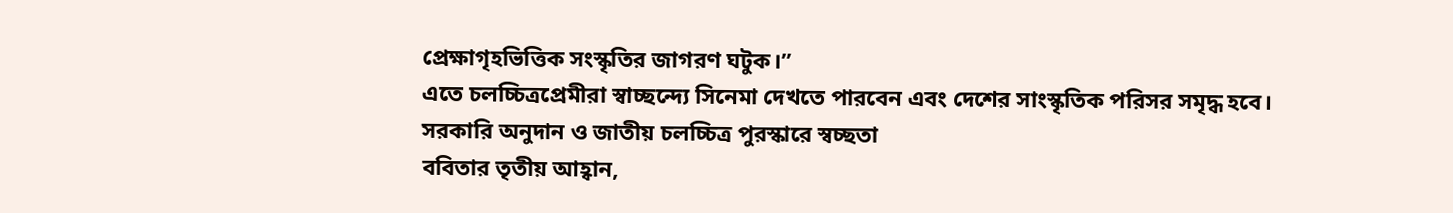প্রেক্ষাগৃহভিত্তিক সংস্কৃতির জাগরণ ঘটুক।”
এতে চলচ্চিত্রপ্রেমীরা স্বাচ্ছন্দ্যে সিনেমা দেখতে পারবেন এবং দেশের সাংস্কৃতিক পরিসর সমৃদ্ধ হবে।
সরকারি অনুদান ও জাতীয় চলচ্চিত্র পুরস্কারে স্বচ্ছতা
ববিতার তৃতীয় আহ্বান,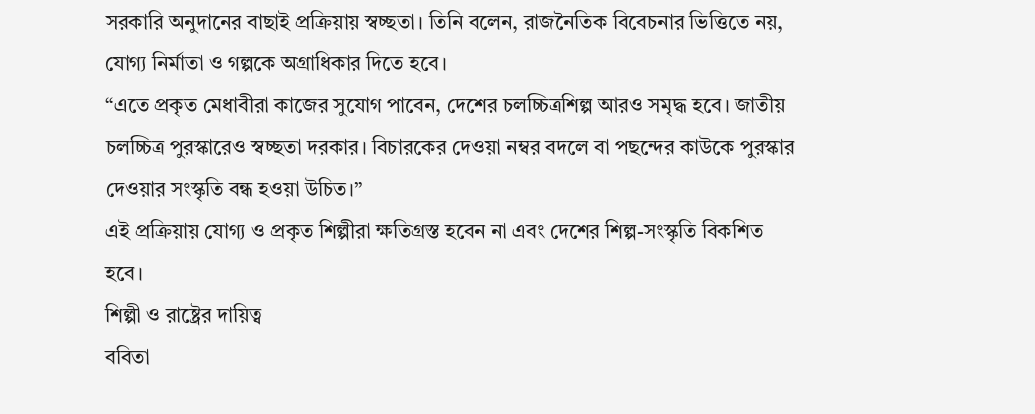সরকারি অনুদানের বাছাই প্রক্রিয়ায় স্বচ্ছতা। তিনি বলেন, রাজনৈতিক বিবেচনার ভিত্তিতে নয়, যোগ্য নির্মাতা ও গল্পকে অগ্রাধিকার দিতে হবে।
“এতে প্রকৃত মেধাবীরা কাজের সুযোগ পাবেন, দেশের চলচ্চিত্রশিল্প আরও সমৃদ্ধ হবে। জাতীয় চলচ্চিত্র পুরস্কারেও স্বচ্ছতা দরকার। বিচারকের দেওয়া নম্বর বদলে বা পছন্দের কাউকে পুরস্কার দেওয়ার সংস্কৃতি বন্ধ হওয়া উচিত।”
এই প্রক্রিয়ায় যোগ্য ও প্রকৃত শিল্পীরা ক্ষতিগ্রস্ত হবেন না এবং দেশের শিল্প-সংস্কৃতি বিকশিত হবে।
শিল্পী ও রাষ্ট্রের দায়িত্ব
ববিতা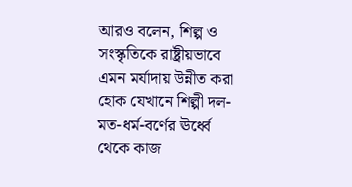আরও বলেন, শিল্প ও সংস্কৃতিকে রাষ্ট্রীয়ভাবে এমন মর্যাদায় উন্নীত করা হোক যেখানে শিল্পী দল-মত-ধর্ম-বর্ণের ঊর্ধ্বে থেকে কাজ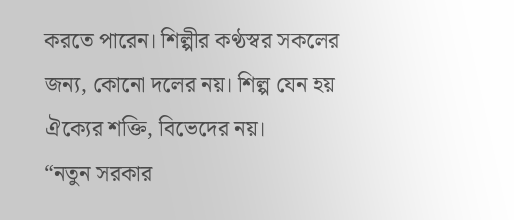করতে পারেন। শিল্পীর কণ্ঠস্বর সকলের জন্য, কোনো দলের নয়। শিল্প যেন হয় ঐক্যের শক্তি, বিভেদের নয়।
“নতুন সরকার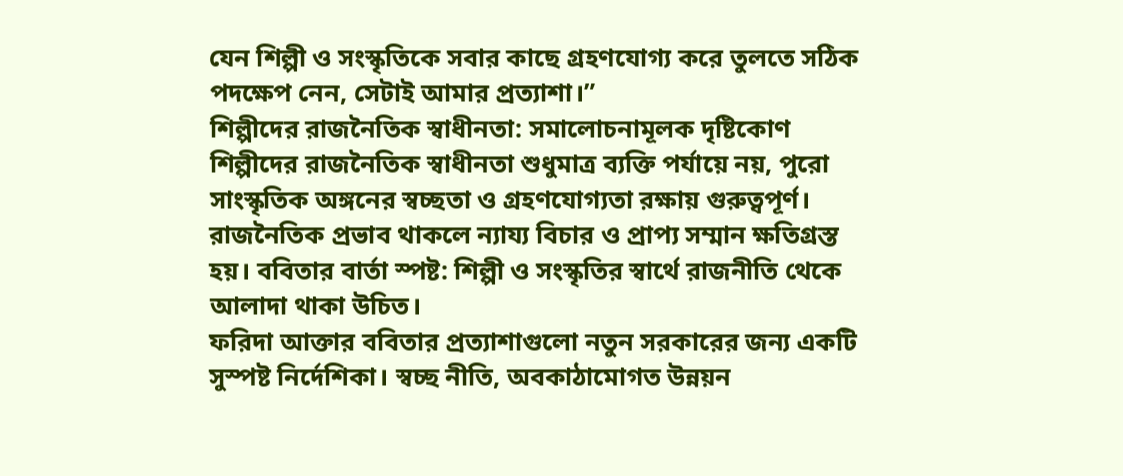যেন শিল্পী ও সংস্কৃতিকে সবার কাছে গ্রহণযোগ্য করে তুলতে সঠিক পদক্ষেপ নেন, সেটাই আমার প্রত্যাশা।”
শিল্পীদের রাজনৈতিক স্বাধীনতা: সমালোচনামূলক দৃষ্টিকোণ
শিল্পীদের রাজনৈতিক স্বাধীনতা শুধুমাত্র ব্যক্তি পর্যায়ে নয়, পুরো সাংস্কৃতিক অঙ্গনের স্বচ্ছতা ও গ্রহণযোগ্যতা রক্ষায় গুরুত্বপূর্ণ। রাজনৈতিক প্রভাব থাকলে ন্যায্য বিচার ও প্রাপ্য সম্মান ক্ষতিগ্রস্ত হয়। ববিতার বার্তা স্পষ্ট: শিল্পী ও সংস্কৃতির স্বার্থে রাজনীতি থেকে আলাদা থাকা উচিত।
ফরিদা আক্তার ববিতার প্রত্যাশাগুলো নতুন সরকারের জন্য একটি সুস্পষ্ট নির্দেশিকা। স্বচ্ছ নীতি, অবকাঠামোগত উন্নয়ন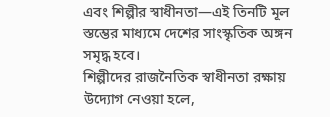এবং শিল্পীর স্বাধীনতা—এই তিনটি মূল স্তম্ভের মাধ্যমে দেশের সাংস্কৃতিক অঙ্গন সমৃদ্ধ হবে।
শিল্পীদের রাজনৈতিক স্বাধীনতা রক্ষায় উদ্যোগ নেওয়া হলে,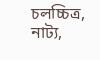চলচ্চিত্র, নাট্য,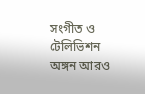সংগীত ও টেলিভিশন অঙ্গন আরও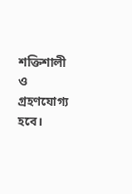শক্তিশালী ও গ্রহণযোগ্য হবে।